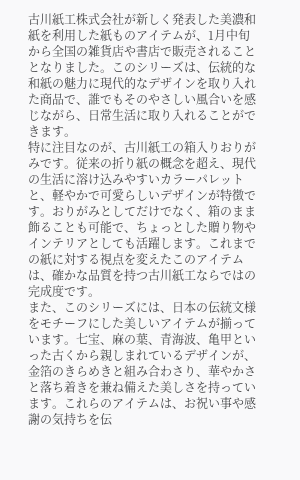古川紙工株式会社が新しく発表した美濃和紙を利用した紙ものアイテムが、1月中旬から全国の雑貨店や書店で販売されることとなりました。このシリーズは、伝統的な和紙の魅力に現代的なデザインを取り入れた商品で、誰でもそのやさしい風合いを感じながら、日常生活に取り入れることができます。
特に注目なのが、古川紙工の箱入りおりがみです。従来の折り紙の概念を超え、現代の生活に溶け込みやすいカラーパレットと、軽やかで可愛らしいデザインが特徴です。おりがみとしてだけでなく、箱のまま飾ることも可能で、ちょっとした贈り物やインテリアとしても活躍します。これまでの紙に対する視点を変えたこのアイテムは、確かな品質を持つ古川紙工ならではの完成度です。
また、このシリーズには、日本の伝統文様をモチーフにした美しいアイテムが揃っています。七宝、麻の葉、青海波、亀甲といった古くから親しまれているデザインが、金箔のきらめきと組み合わさり、華やかさと落ち着きを兼ね備えた美しさを持っています。これらのアイテムは、お祝い事や感謝の気持ちを伝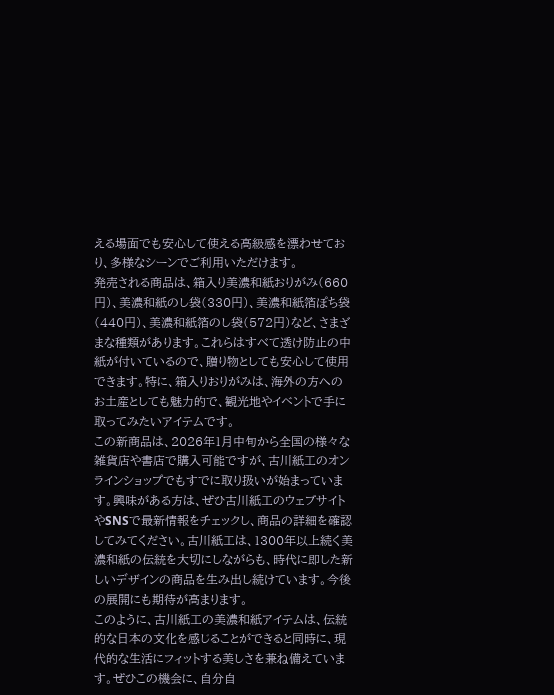える場面でも安心して使える高級感を漂わせており、多様なシーンでご利用いただけます。
発売される商品は、箱入り美濃和紙おりがみ(660円)、美濃和紙のし袋(330円)、美濃和紙箔ぽち袋(440円)、美濃和紙箔のし袋(572円)など、さまざまな種類があります。これらはすべて透け防止の中紙が付いているので、贈り物としても安心して使用できます。特に、箱入りおりがみは、海外の方へのお土産としても魅力的で、観光地やイベントで手に取ってみたいアイテムです。
この新商品は、2026年1月中旬から全国の様々な雑貨店や書店で購入可能ですが、古川紙工のオンラインショップでもすでに取り扱いが始まっています。興味がある方は、ぜひ古川紙工のウェブサイトやSNSで最新情報をチェックし、商品の詳細を確認してみてください。古川紙工は、1300年以上続く美濃和紙の伝統を大切にしながらも、時代に即した新しいデザインの商品を生み出し続けています。今後の展開にも期待が高まります。
このように、古川紙工の美濃和紙アイテムは、伝統的な日本の文化を感じることができると同時に、現代的な生活にフィットする美しさを兼ね備えています。ぜひこの機会に、自分自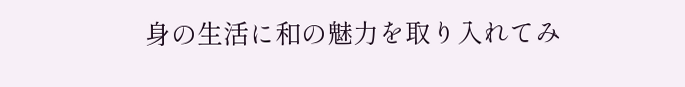身の生活に和の魅力を取り入れてみ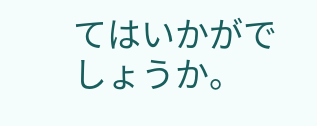てはいかがでしょうか。